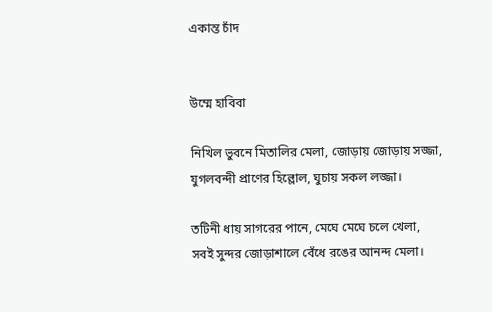একান্ত চাঁদ


উম্মে হাবিবা

নিখিল ভুবনে মিতালির মেলা, জোড়ায় জোড়ায় সজ্জা,
যুগলবন্দী প্রাণের হিল্লোল, ঘুচায় সকল লজ্জা।

তটিনী ধায় সাগরের পানে, মেঘে মেঘে চলে খেলা,
সবই সুন্দর জোড়াশালে বেঁধে রঙের আনন্দ মেলা।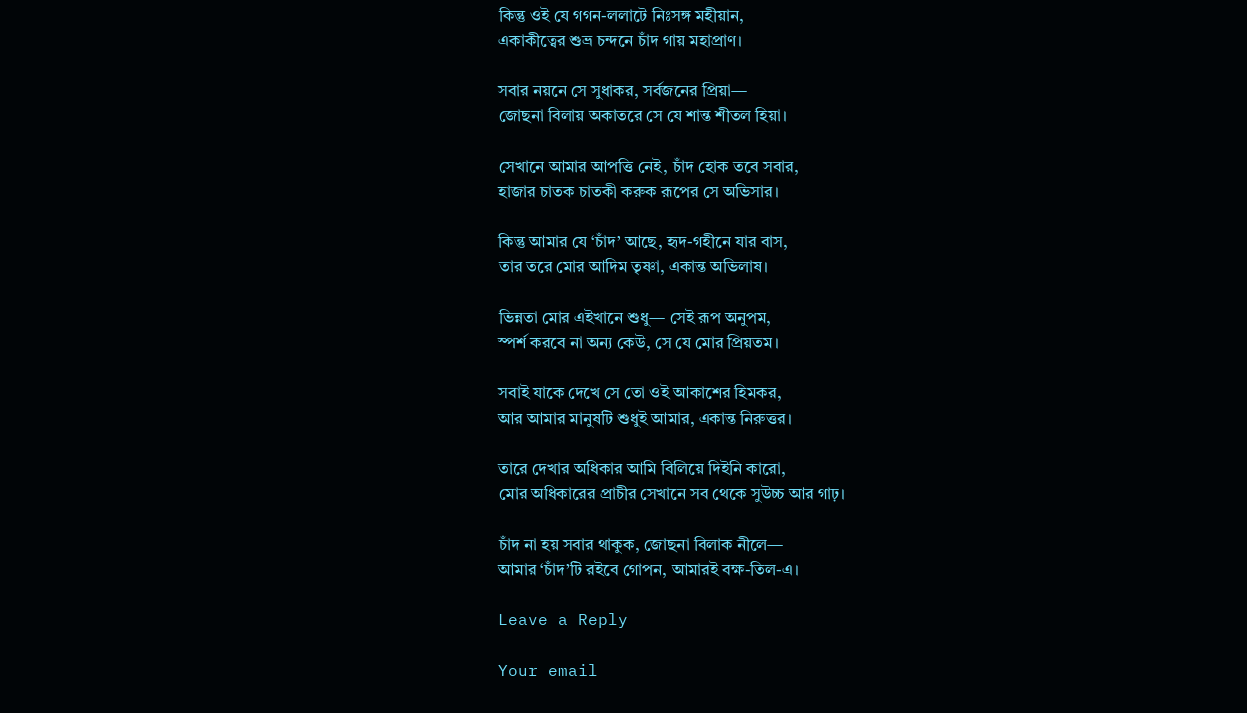কিন্তু ওই যে গগন-ললাটে নিঃসঙ্গ মহীয়ান,
একাকীত্বের শুভ্র চন্দনে চাঁদ গায় মহাপ্রাণ।

সবার নয়নে সে সুধাকর, সর্বজনের প্রিয়া—
জোছনা বিলায় অকাতরে সে যে শান্ত শীতল হিয়া।

সেখানে আমার আপত্তি নেই, চাঁদ হোক তবে সবার,
হাজার চাতক চাতকী করুক রূপের সে অভিসার।

কিন্তু আমার যে ‘চাঁদ’ আছে, হৃদ-গহীনে যার বাস,
তার তরে মোর আদিম তৃষ্ণা, একান্ত অভিলাষ।

ভিন্নতা মোর এইখানে শুধু— সেই রূপ অনুপম,
স্পর্শ করবে না অন্য কেউ, সে যে মোর প্রিয়তম।

সবাই যাকে দেখে সে তো ওই আকাশের হিমকর,
আর আমার মানুষটি শুধুই আমার, একান্ত নিরুত্তর।

তারে দেখার অধিকার আমি বিলিয়ে দিইনি কারো,
মোর অধিকারের প্রাচীর সেখানে সব থেকে সুউচ্চ আর গাঢ়।

চাঁদ না হয় সবার থাকুক, জোছনা বিলাক নীলে—
আমার ‘চাঁদ’টি রইবে গোপন, আমারই বক্ষ-তিল-এ।

Leave a Reply

Your email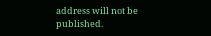address will not be published.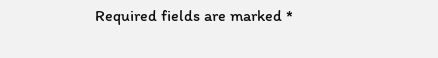Required fields are marked *